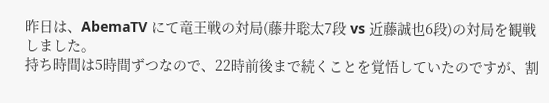昨日は、AbemaTV にて竜王戦の対局(藤井聡太7段 vs 近藤誠也6段)の対局を観戦しました。
持ち時間は5時間ずつなので、22時前後まで続くことを覚悟していたのですが、割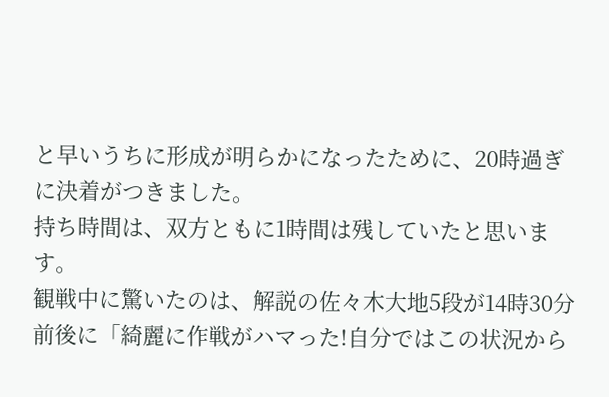と早いうちに形成が明らかになったために、20時過ぎに決着がつきました。
持ち時間は、双方ともに1時間は残していたと思います。
観戦中に驚いたのは、解説の佐々木大地5段が14時30分前後に「綺麗に作戦がハマった!自分ではこの状況から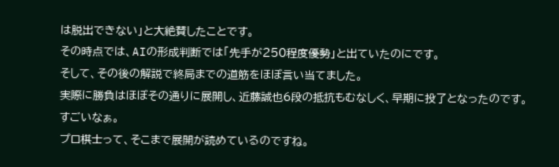は脱出できない」と大絶賛したことです。
その時点では、AIの形成判断では「先手が250程度優勢」と出ていたのにです。
そして、その後の解説で終局までの道筋をほぼ言い当てました。
実際に勝負はほぼその通りに展開し、近藤誠也6段の抵抗もむなしく、早期に投了となったのです。
すごいなぁ。
プロ棋士って、そこまで展開が読めているのですね。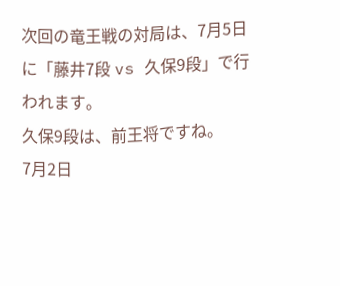次回の竜王戦の対局は、7月5日に「藤井7段 vs 久保9段」で行われます。
久保9段は、前王将ですね。
7月2日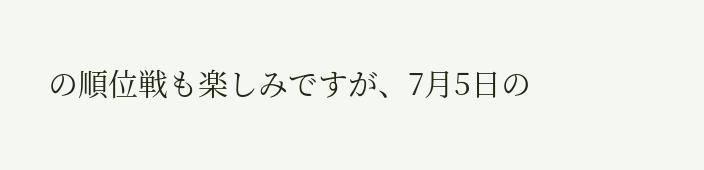の順位戦も楽しみですが、7月5日の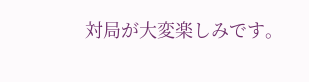対局が大変楽しみです。